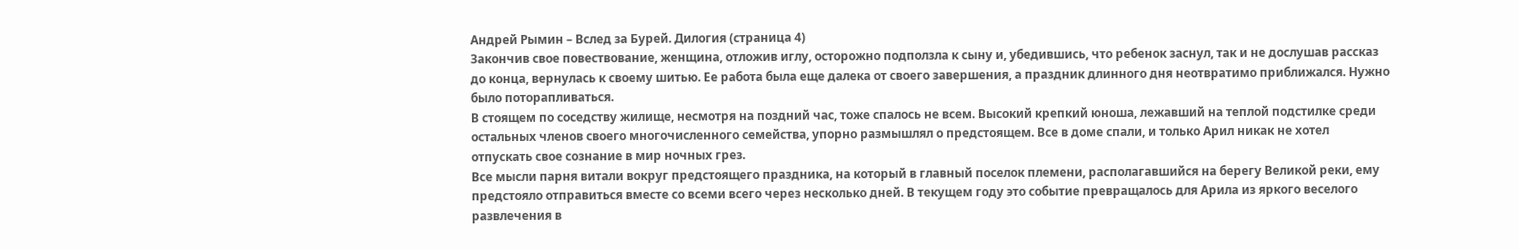Андрей Рымин – Вслед за Бурей. Дилогия (страница 4)
Закончив свое повествование, женщина, отложив иглу, осторожно подползла к сыну и, убедившись, что ребенок заснул, так и не дослушав рассказ до конца, вернулась к своему шитью. Ее работа была еще далека от своего завершения, а праздник длинного дня неотвратимо приближался. Нужно было поторапливаться.
В стоящем по соседству жилище, несмотря на поздний час, тоже спалось не всем. Высокий крепкий юноша, лежавший на теплой подстилке среди остальных членов своего многочисленного семейства, упорно размышлял о предстоящем. Все в доме спали, и только Арил никак не хотел отпускать свое сознание в мир ночных грез.
Все мысли парня витали вокруг предстоящего праздника, на который в главный поселок племени, располагавшийся на берегу Великой реки, ему предстояло отправиться вместе со всеми всего через несколько дней. В текущем году это событие превращалось для Арила из яркого веселого развлечения в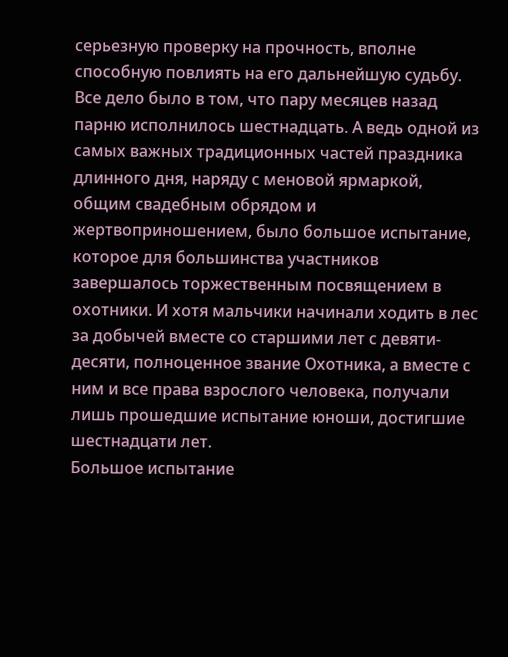серьезную проверку на прочность, вполне способную повлиять на его дальнейшую судьбу. Все дело было в том, что пару месяцев назад парню исполнилось шестнадцать. А ведь одной из самых важных традиционных частей праздника длинного дня, наряду с меновой ярмаркой, общим свадебным обрядом и жертвоприношением, было большое испытание, которое для большинства участников завершалось торжественным посвящением в охотники. И хотя мальчики начинали ходить в лес за добычей вместе со старшими лет с девяти-десяти, полноценное звание Охотника, а вместе с ним и все права взрослого человека, получали лишь прошедшие испытание юноши, достигшие шестнадцати лет.
Большое испытание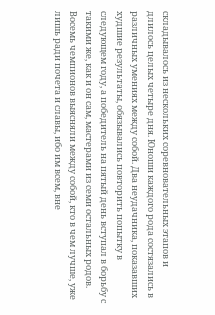складывалось из нескольких соревновательных этапов и длилось целых четыре дня. Юноши каждого рода состязались в различных умениях между собой. Два неудачника, показавших худшие результаты, обязывались повторить попытку в следующем году, а победитель на пятый день вступал в борьбу с такими же, как и он сам, мастерами из семи остальных родов. Восемь чемпионов выясняли между собой, кто в чем лучше, уже лишь ради почета и славы, ибо им всем, вне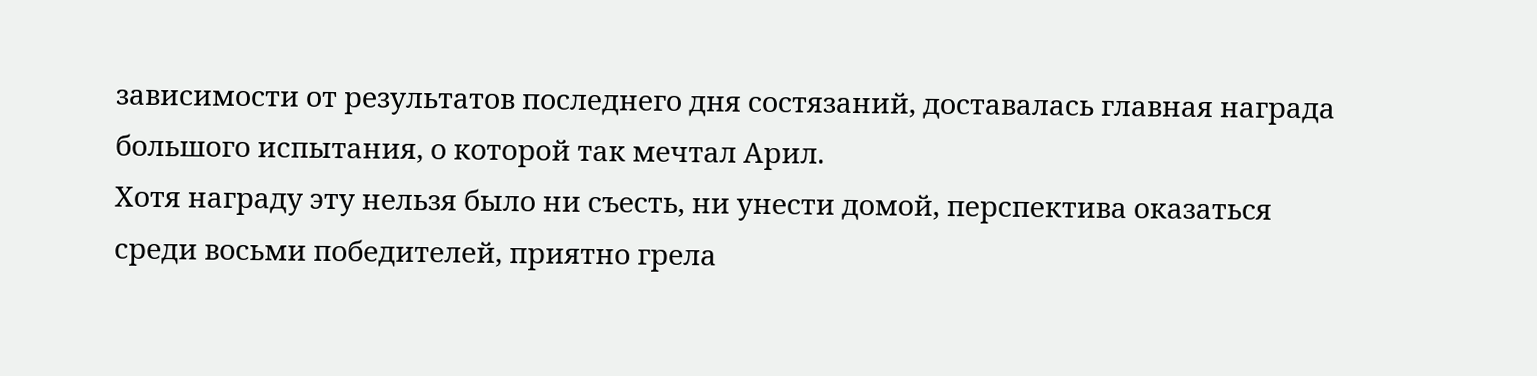зависимости от результатов последнего дня состязаний, доставалась главная награда большого испытания, о которой так мечтал Арил.
Хотя награду эту нельзя было ни съесть, ни унести домой, перспектива оказаться среди восьми победителей, приятно грела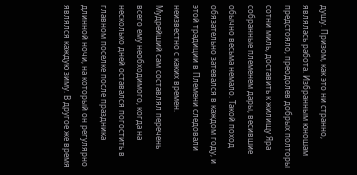душу. Призом, как это ни странно, являлась работа. Избранным юношам предстояло, преодолев добрых полторы сотни миль, доставить к жилищу Яра собранные племенем дары, весившие обычно весьма немало. Такой поход обязательно затевался в каждом году, и этой традиции в Племени следовали неизвестно с каких времен.
Мудрейший сам составлял перечень всего ему необходимого, когда на несколько дней оставался погостить в главном поселке после праздника длинной ночи, на который он регулярно являлся каждую зиму. В другое же время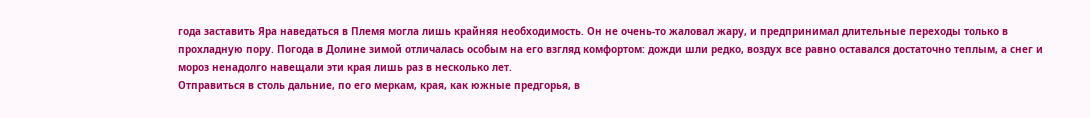года заставить Яра наведаться в Племя могла лишь крайняя необходимость. Он не очень-то жаловал жару, и предпринимал длительные переходы только в прохладную пору. Погода в Долине зимой отличалась особым на его взгляд комфортом: дожди шли редко, воздух все равно оставался достаточно теплым, а снег и мороз ненадолго навещали эти края лишь раз в несколько лет.
Отправиться в столь дальние, по его меркам, края, как южные предгорья, в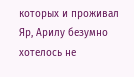которых и проживал Яр, Арилу безумно хотелось не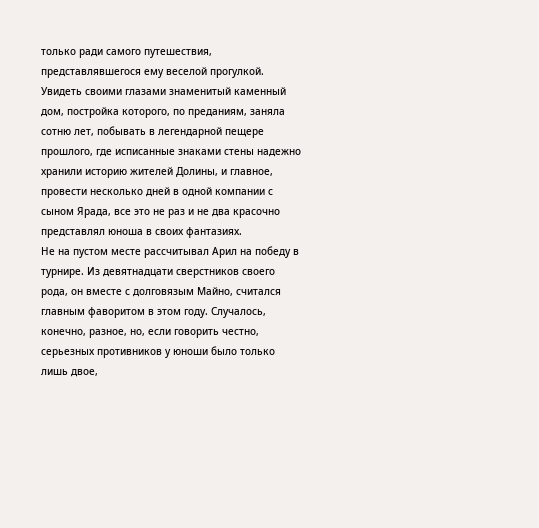только ради самого путешествия, представлявшегося ему веселой прогулкой. Увидеть своими глазами знаменитый каменный дом, постройка которого, по преданиям, заняла сотню лет, побывать в легендарной пещере прошлого, где исписанные знаками стены надежно хранили историю жителей Долины, и главное, провести несколько дней в одной компании с сыном Ярада, все это не раз и не два красочно представлял юноша в своих фантазиях.
Не на пустом месте рассчитывал Арил на победу в турнире. Из девятнадцати сверстников своего рода, он вместе с долговязым Майно, считался главным фаворитом в этом году. Случалось, конечно, разное, но, если говорить честно, серьезных противников у юноши было только лишь двое,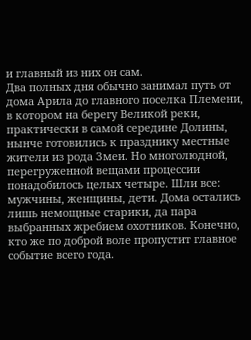и главный из них он сам.
Два полных дня обычно занимал путь от дома Арила до главного поселка Племени, в котором на берегу Великой реки, практически в самой середине Долины, нынче готовились к празднику местные жители из рода Змеи. Но многолюдной, перегруженной вещами процессии понадобилось целых четыре. Шли все: мужчины, женщины, дети. Дома остались лишь немощные старики, да пара выбранных жребием охотников. Конечно, кто же по доброй воле пропустит главное событие всего года.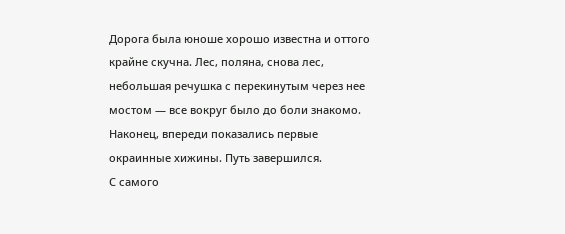Дорога была юноше хорошо известна и оттого крайне скучна. Лес, поляна, снова лес, небольшая речушка с перекинутым через нее мостом — все вокруг было до боли знакомо. Наконец, впереди показались первые окраинные хижины. Путь завершился.
С самого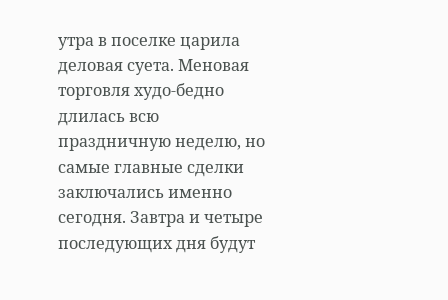утра в поселке царила деловая суета. Меновая торговля худо-бедно длилась всю праздничную неделю, но самые главные сделки заключались именно сегодня. Завтра и четыре последующих дня будут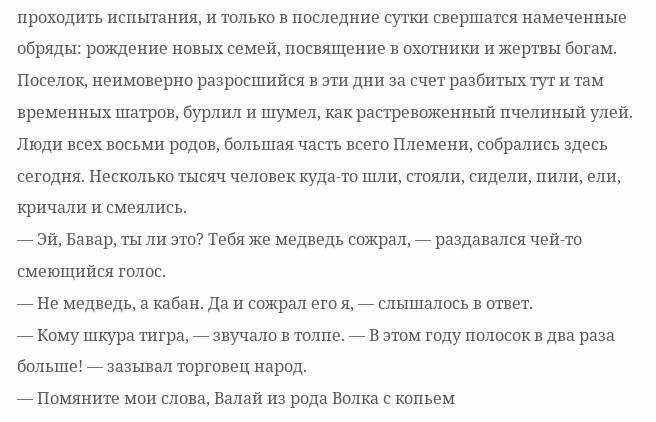проходить испытания, и только в последние сутки свершатся намеченные обряды: рождение новых семей, посвящение в охотники и жертвы богам.
Поселок, неимоверно разросшийся в эти дни за счет разбитых тут и там временных шатров, бурлил и шумел, как растревоженный пчелиный улей. Люди всех восьми родов, большая часть всего Племени, собрались здесь сегодня. Несколько тысяч человек куда-то шли, стояли, сидели, пили, ели, кричали и смеялись.
— Эй, Бавар, ты ли это? Тебя же медведь сожрал, — раздавался чей-то смеющийся голос.
— Не медведь, а кабан. Да и сожрал его я, — слышалось в ответ.
— Кому шкура тигра, — звучало в толпе. — В этом году полосок в два раза больше! — зазывал торговец народ.
— Помяните мои слова, Валай из рода Волка с копьем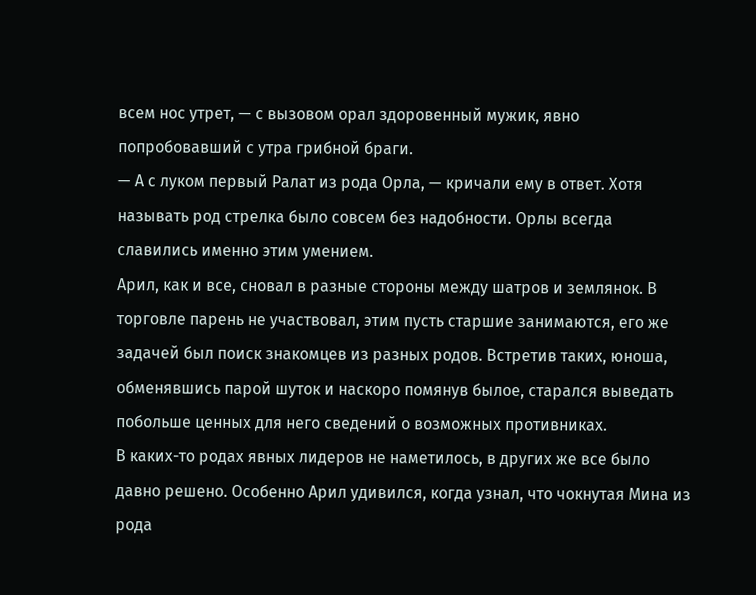всем нос утрет, — с вызовом орал здоровенный мужик, явно попробовавший с утра грибной браги.
— А с луком первый Ралат из рода Орла, — кричали ему в ответ. Хотя называть род стрелка было совсем без надобности. Орлы всегда славились именно этим умением.
Арил, как и все, сновал в разные стороны между шатров и землянок. В торговле парень не участвовал, этим пусть старшие занимаются, его же задачей был поиск знакомцев из разных родов. Встретив таких, юноша, обменявшись парой шуток и наскоро помянув былое, старался выведать побольше ценных для него сведений о возможных противниках.
В каких-то родах явных лидеров не наметилось, в других же все было давно решено. Особенно Арил удивился, когда узнал, что чокнутая Мина из рода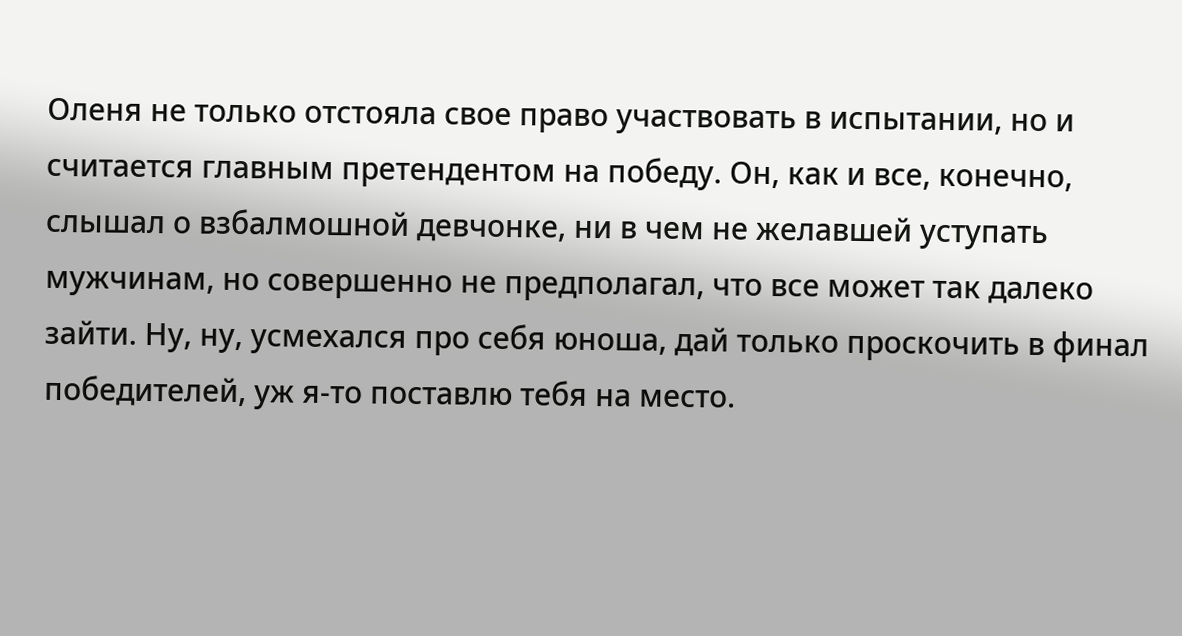Оленя не только отстояла свое право участвовать в испытании, но и считается главным претендентом на победу. Он, как и все, конечно, слышал о взбалмошной девчонке, ни в чем не желавшей уступать мужчинам, но совершенно не предполагал, что все может так далеко зайти. Ну, ну, усмехался про себя юноша, дай только проскочить в финал победителей, уж я-то поставлю тебя на место.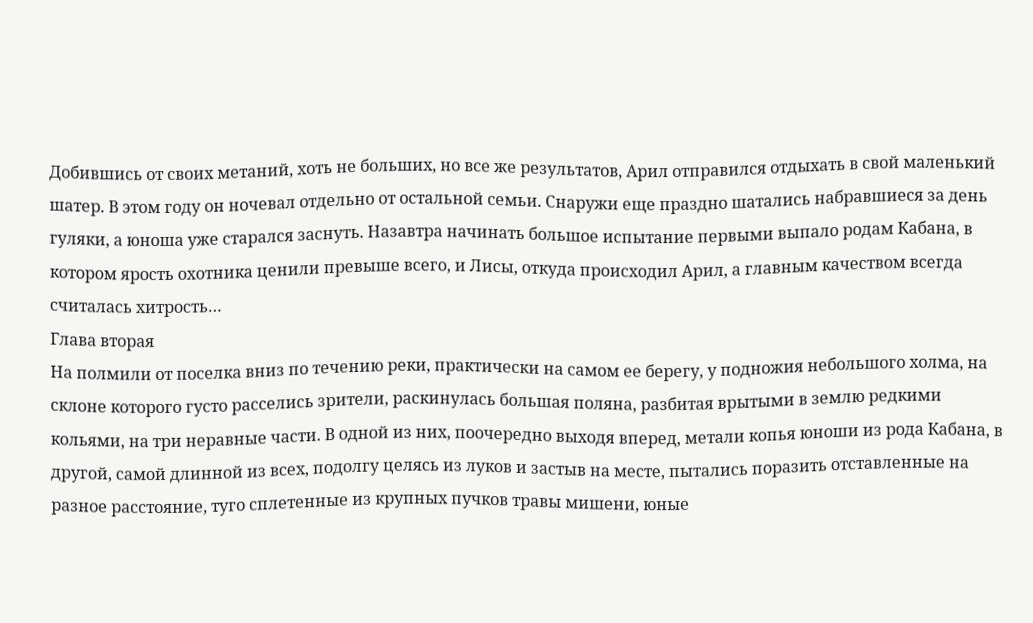Добившись от своих метаний, хоть не больших, но все же результатов, Арил отправился отдыхать в свой маленький шатер. В этом году он ночевал отдельно от остальной семьи. Снаружи еще праздно шатались набравшиеся за день гуляки, а юноша уже старался заснуть. Назавтра начинать большое испытание первыми выпало родам Кабана, в котором ярость охотника ценили превыше всего, и Лисы, откуда происходил Арил, а главным качеством всегда считалась хитрость…
Глава вторая
На полмили от поселка вниз по течению реки, практически на самом ее берегу, у подножия небольшого холма, на склоне которого густо расселись зрители, раскинулась большая поляна, разбитая врытыми в землю редкими кольями, на три неравные части. В одной из них, поочередно выходя вперед, метали копья юноши из рода Кабана, в другой, самой длинной из всех, подолгу целясь из луков и застыв на месте, пытались поразить отставленные на разное расстояние, туго сплетенные из крупных пучков травы мишени, юные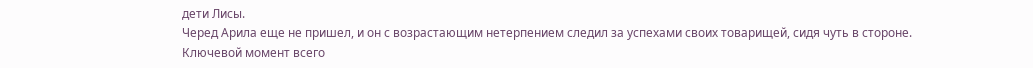дети Лисы.
Черед Арила еще не пришел, и он с возрастающим нетерпением следил за успехами своих товарищей, сидя чуть в стороне. Ключевой момент всего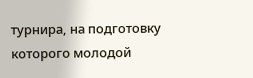турнира, на подготовку которого молодой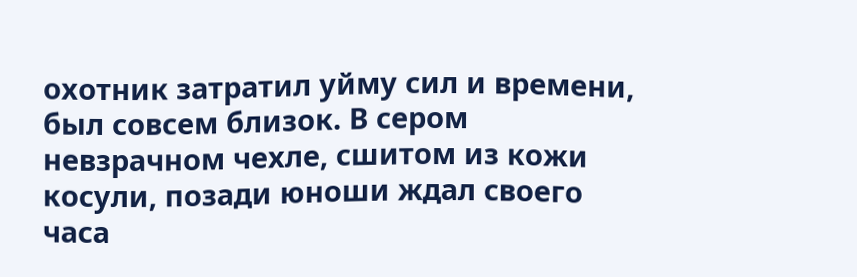охотник затратил уйму сил и времени, был совсем близок. В сером невзрачном чехле, сшитом из кожи косули, позади юноши ждал своего часа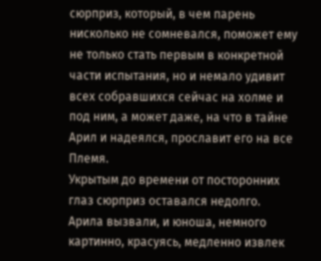сюрприз, который, в чем парень нисколько не сомневался, поможет ему не только стать первым в конкретной части испытания, но и немало удивит всех собравшихся сейчас на холме и под ним, а может даже, на что в тайне Арил и надеялся, прославит его на все Племя.
Укрытым до времени от посторонних глаз сюрприз оставался недолго. Арила вызвали, и юноша, немного картинно, красуясь, медленно извлек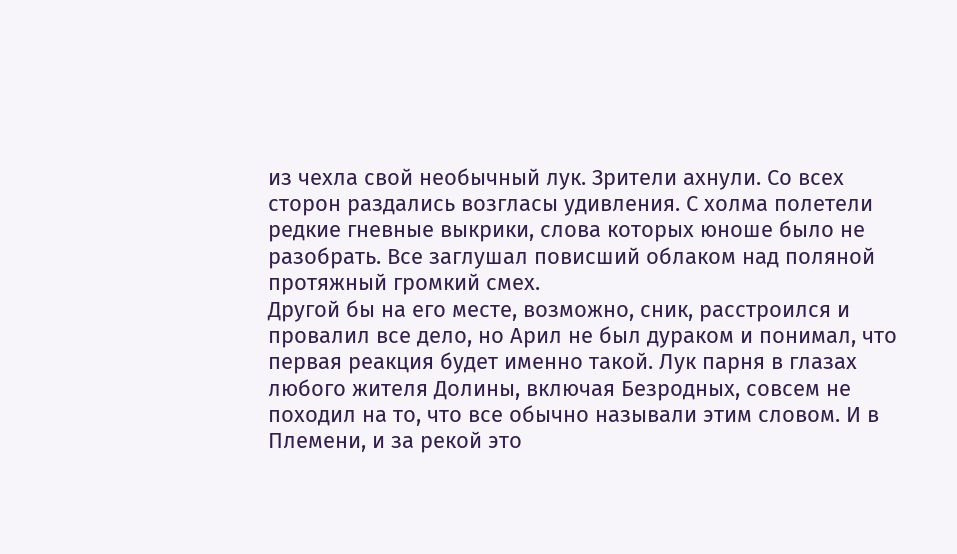из чехла свой необычный лук. Зрители ахнули. Со всех сторон раздались возгласы удивления. С холма полетели редкие гневные выкрики, слова которых юноше было не разобрать. Все заглушал повисший облаком над поляной протяжный громкий смех.
Другой бы на его месте, возможно, сник, расстроился и провалил все дело, но Арил не был дураком и понимал, что первая реакция будет именно такой. Лук парня в глазах любого жителя Долины, включая Безродных, совсем не походил на то, что все обычно называли этим словом. И в Племени, и за рекой это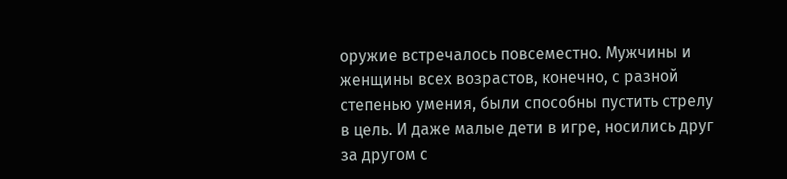оружие встречалось повсеместно. Мужчины и женщины всех возрастов, конечно, с разной степенью умения, были способны пустить стрелу в цель. И даже малые дети в игре, носились друг за другом с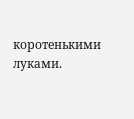коротенькими луками.